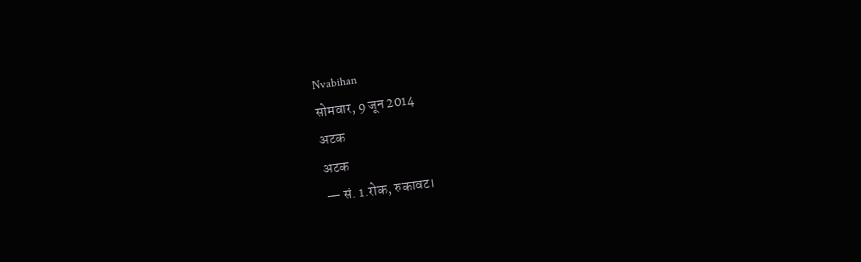Nvabihan
सोमवार, 9 जून 2014
अटक
अटक
— सं. 1.रोक, रुकावट।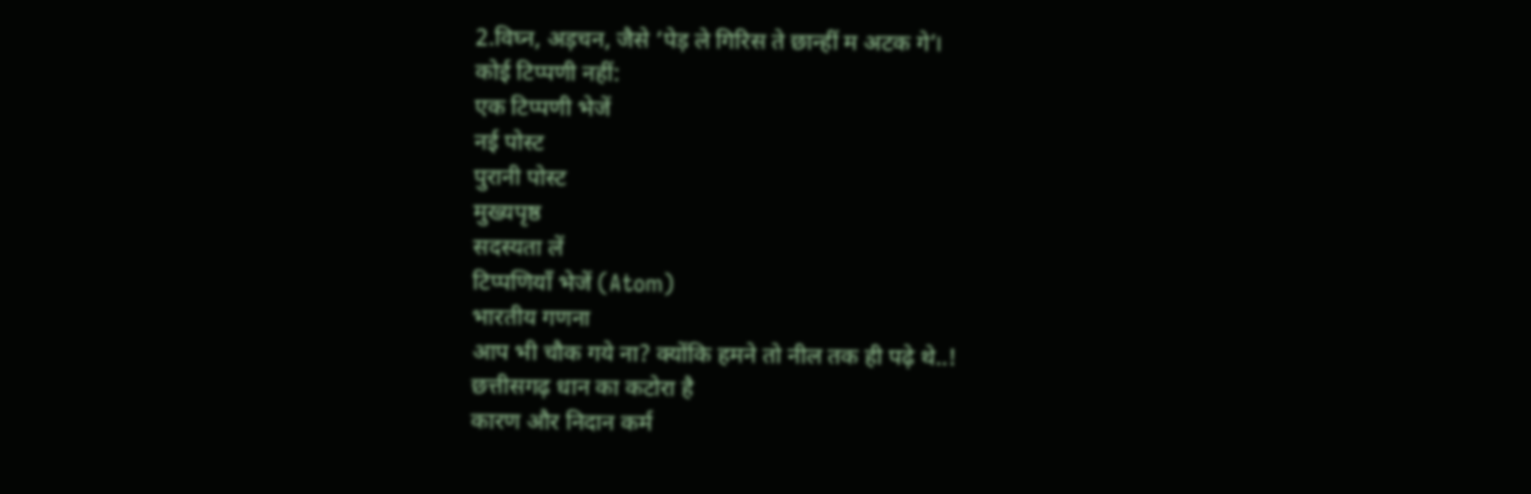2.विघ्न, अड़चन, जैसे ‘पेड़ ले गिरिस ते छान्हीं म अटक गे’।
कोई टिप्पणी नहीं:
एक टिप्पणी भेजें
नई पोस्ट
पुरानी पोस्ट
मुख्यपृष्ठ
सदस्यता लें
टिप्पणियाँ भेजें (Atom)
भारतीय गणना
आप भी चौक गये ना? क्योंकि हमने तो नील तक ही पढ़े थे..!
छत्तीसगढ़ धान का कटोरा है
कारण और निदान कर्म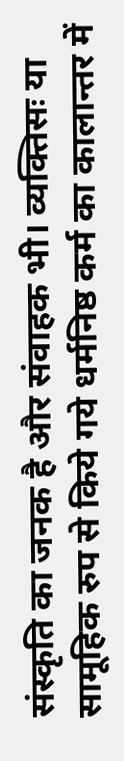संस्कृति का जनक है और संवाहक भी। व्यक्तिसः या सामूहिक रुप से किये गये धर्मनिष्ठ कर्म का कालान्तर में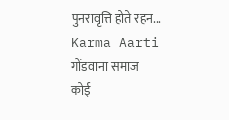पुनरावृत्ति होते रहन...
Karma Aarti
गोंडवाना समाज
कोई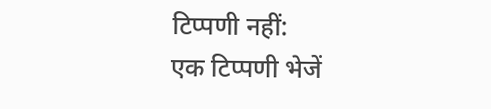टिप्पणी नहीं:
एक टिप्पणी भेजें